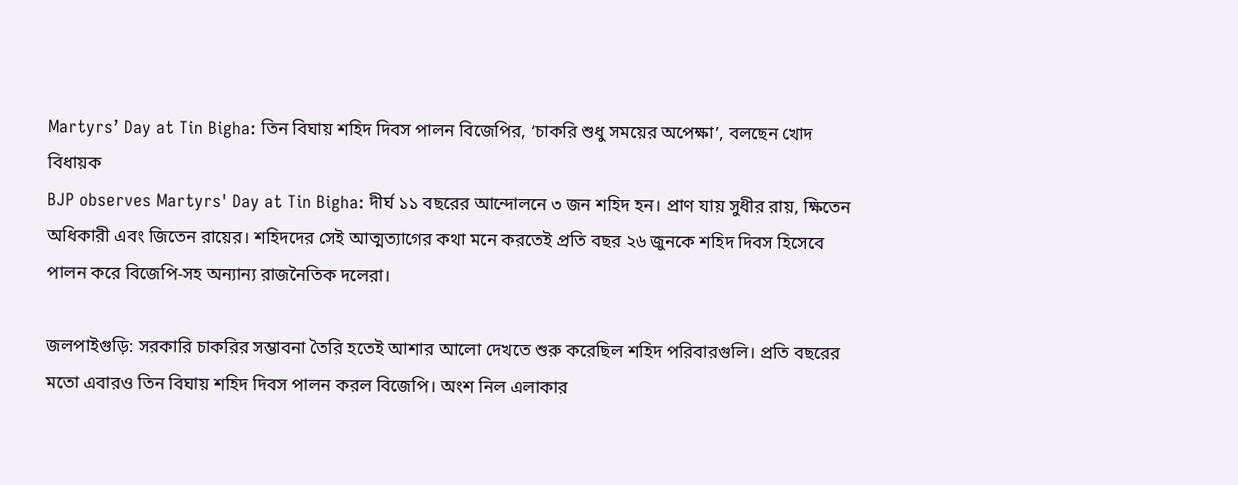Martyrs’ Day at Tin Bigha: তিন বিঘায় শহিদ দিবস পালন বিজেপির, ‘চাকরি শুধু সময়ের অপেক্ষা’, বলছেন খোদ বিধায়ক
BJP observes Martyrs' Day at Tin Bigha: দীর্ঘ ১১ বছরের আন্দোলনে ৩ জন শহিদ হন। প্রাণ যায় সুধীর রায়, ক্ষিতেন অধিকারী এবং জিতেন রায়ের। শহিদদের সেই আত্মত্যাগের কথা মনে করতেই প্রতি বছর ২৬ জুনকে শহিদ দিবস হিসেবে পালন করে বিজেপি-সহ অন্যান্য রাজনৈতিক দলেরা।

জলপাইগুড়ি: সরকারি চাকরির সম্ভাবনা তৈরি হতেই আশার আলো দেখতে শুরু করেছিল শহিদ পরিবারগুলি। প্রতি বছরের মতো এবারও তিন বিঘায় শহিদ দিবস পালন করল বিজেপি। অংশ নিল এলাকার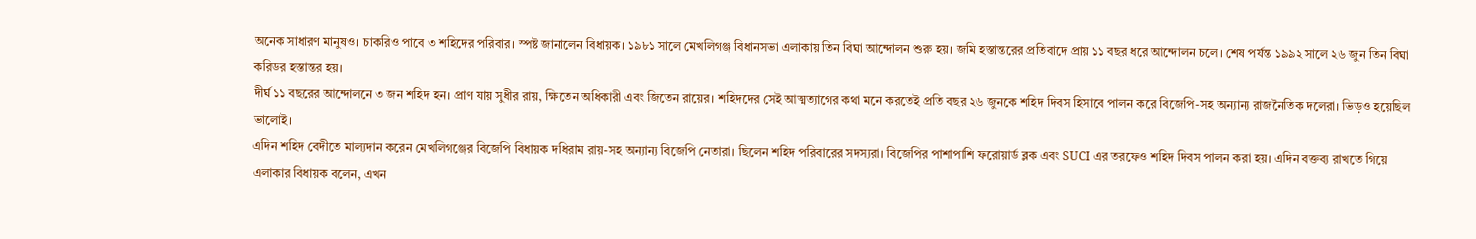অনেক সাধারণ মানুষও। চাকরিও পাবে ৩ শহিদের পরিবার। স্পষ্ট জানালেন বিধায়ক। ১৯৮১ সালে মেখলিগঞ্জ বিধানসভা এলাকায় তিন বিঘা আন্দোলন শুরু হয়। জমি হস্তান্তরের প্রতিবাদে প্রায় ১১ বছর ধরে আন্দোলন চলে। শেষ পর্যন্ত ১৯৯২ সালে ২৬ জুন তিন বিঘা করিডর হস্তান্তর হয়।
দীর্ঘ ১১ বছরের আন্দোলনে ৩ জন শহিদ হন। প্রাণ যায় সুধীর রায়, ক্ষিতেন অধিকারী এবং জিতেন রায়ের। শহিদদের সেই আত্মত্যাগের কথা মনে করতেই প্রতি বছর ২৬ জুনকে শহিদ দিবস হিসাবে পালন করে বিজেপি-সহ অন্যান্য রাজনৈতিক দলেরা। ভিড়ও হয়েছিল ভালোই।
এদিন শহিদ বেদীতে মাল্যদান করেন মেখলিগঞ্জের বিজেপি বিধায়ক দধিরাম রায়-সহ অন্যান্য বিজেপি নেতারা। ছিলেন শহিদ পরিবারের সদস্যরা। বিজেপির পাশাপাশি ফরোয়ার্ড ব্লক এবং SUCI এর তরফেও শহিদ দিবস পালন করা হয়। এদিন বক্তব্য রাখতে গিয়ে এলাকার বিধায়ক বলেন, এখন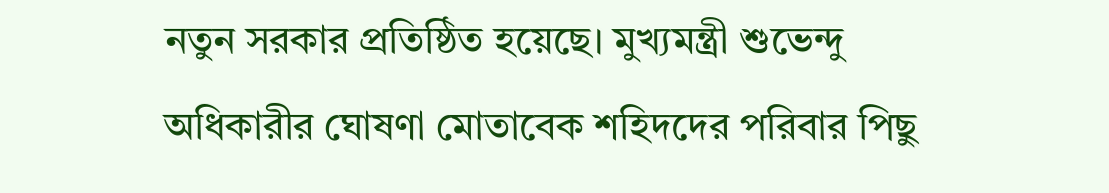নতুন সরকার প্রতিষ্ঠিত হয়েছে। মুখ্যমন্ত্রী শুভেন্দু অধিকারীর ঘোষণা মোতাবেক শহিদদের পরিবার পিছু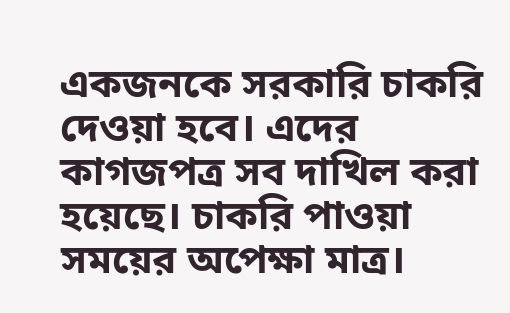একজনকে সরকারি চাকরি দেওয়া হবে। এদের কাগজপত্র সব দাখিল করা হয়েছে। চাকরি পাওয়া সময়ের অপেক্ষা মাত্র।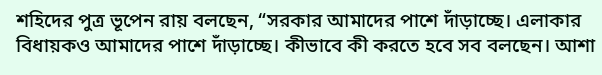শহিদের পুত্র ভূপেন রায় বলছেন, “সরকার আমাদের পাশে দাঁড়াচ্ছে। এলাকার বিধায়কও আমাদের পাশে দাঁড়াচ্ছে। কীভাবে কী করতে হবে সব বলছেন। আশা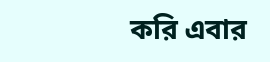করি এবার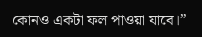কোনও একটা ফল পাওয়া যাবে।”